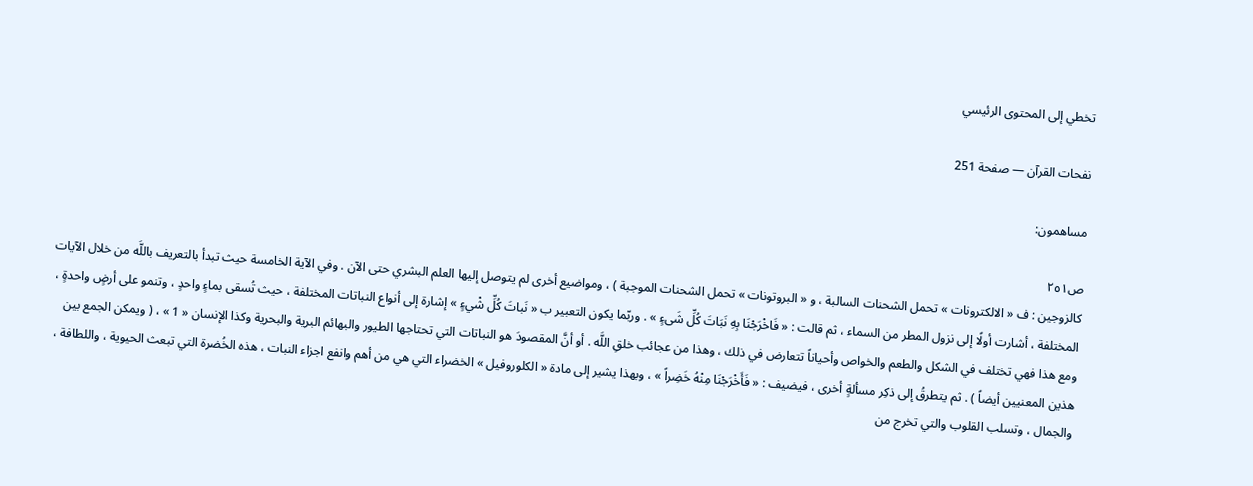تخطي إلى المحتوى الرئيسي

نفحات القرآن — صفحة 251

مساهمون:

ص٢٥١
كالزوجين : ف « الالكترونات » تحمل الشحنات السالبة ، و « البروتونات » تحمل الشحنات الموجبة ) ، ومواضيع أخرى لم يتوصل إليها العلم البشري حتى الآن . وفي الآية الخامسة حيث تبدأ بالتعريف باللَّه من خلال الآيات المختلفة ، أشارت أولًا إلى نزول المطر من السماء ، ثم قالت : « فَاخْرَجْنَا بِهِ نَبَاتَ كُلِّ شَىءٍ » . وربّما يكون التعبير ب « نَباتَ كُلِّ شْيءٍ » إشارة إلى أنواع النباتات المختلفة ، حيث تُسقى بماءٍ واحدٍ ، وتنمو على أرضٍ واحدةٍ ، ومع هذا فهي تختلف في الشكل والطعم والخواص وأحياناً تتعارض في ذلك ، وهذا من عجائب خلقِ اللَّه . أو أنَّ المقصودَ هو النباتات التي تحتاجها الطيور والبهائم البرية والبحرية وكذا الإنسان « 1 » ، ( ويمكن الجمع بين هذين المعنيين أيضاً ) . ثم يتطرقُ إلى ذكِر مسألةٍ أخرى ، فيضيف : « فَأَخْرَجْنَا مِنْهُ خَضِراً » ، وبهذا يشير إلى مادة « الكلوروفيل » الخضراء التي هي من أهم وانفع اجزاء النبات ، هذه الخُضرة التي تبعث الحيوية ، واللطافة ، والجمال ، وتسلب القلوب والتي تخرج من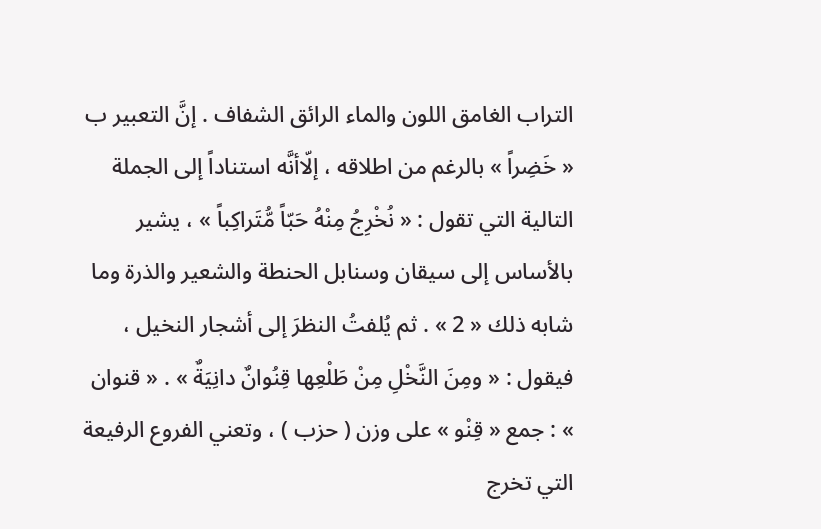التراب الغامق اللون والماء الرائق الشفاف . إنَّ التعبير ب « خَضِراً » بالرغم من اطلاقه ، إلّاأنَّه استناداً إلى الجملة التالية التي تقول : « نُخْرِجُ مِنْهُ حَبّاً مُّتَراكِباً » ، يشير بالأساس إلى سيقان وسنابل الحنطة والشعير والذرة وما شابه ذلك « 2 » . ثم يُلفتُ النظرَ إلى أشجار النخيل ، فيقول : « ومِنَ النَّخْلِ مِنْ طَلْعِها قِنُوانٌ دانِيَةٌ » . « قنوان » : جمع « قِنْو » على وزن ( حزب ) ، وتعني الفروع الرفيعة التي تخرج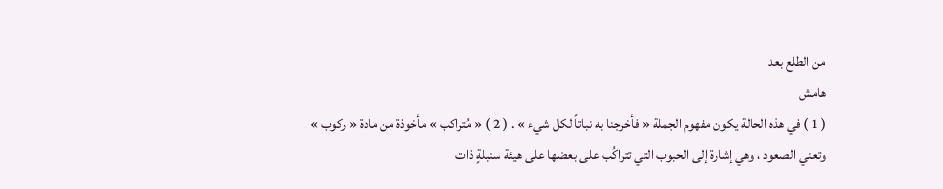من الطلع بعد
هامش
( 1 ) في هذه الحالة يكون مفهوم الجملة « فأخرجنا به نباتاً لكل شيء » . ( 2 ) « مُتراكب » مأخوذة من مادة « ركوب » وتعني الصعود ، وهي إشارة إلى الحبوب التي تتراكُب على بعضها على هيئة سنبلةٍ ذات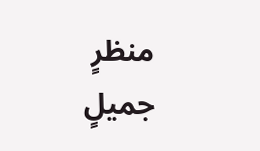منظرٍ جميلٍ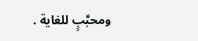ومحبَّبٍ للغاية .